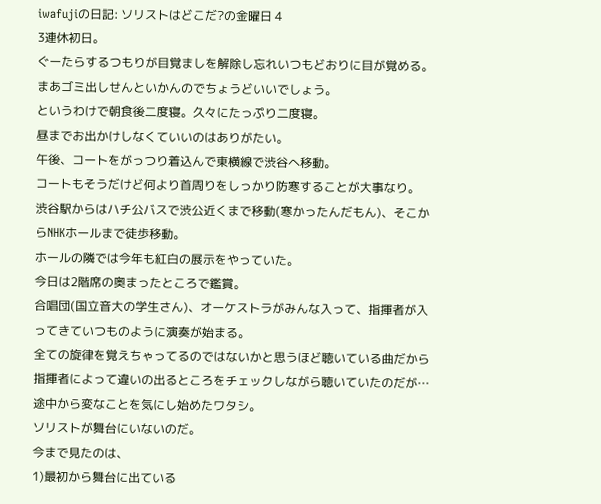iwafujiの日記: ソリストはどこだ?の金曜日 4
3連休初日。
ぐーたらするつもりが目覚ましを解除し忘れいつもどおりに目が覚める。
まあゴミ出しせんといかんのでちょうどいいでしょう。
というわけで朝食後二度寝。久々にたっぷり二度寝。
昼までお出かけしなくていいのはありがたい。
午後、コートをがっつり着込んで東横線で渋谷へ移動。
コートもそうだけど何より首周りをしっかり防寒することが大事なり。
渋谷駅からはハチ公バスで渋公近くまで移動(寒かったんだもん)、そこからNHKホールまで徒歩移動。
ホールの隣では今年も紅白の展示をやっていた。
今日は2階席の奥まったところで鑑賞。
合唱団(国立音大の学生さん)、オーケストラがみんな入って、指揮者が入ってきていつものように演奏が始まる。
全ての旋律を覚えちゃってるのではないかと思うほど聴いている曲だから指揮者によって違いの出るところをチェックしながら聴いていたのだが…
途中から変なことを気にし始めたワタシ。
ソリストが舞台にいないのだ。
今まで見たのは、
1)最初から舞台に出ている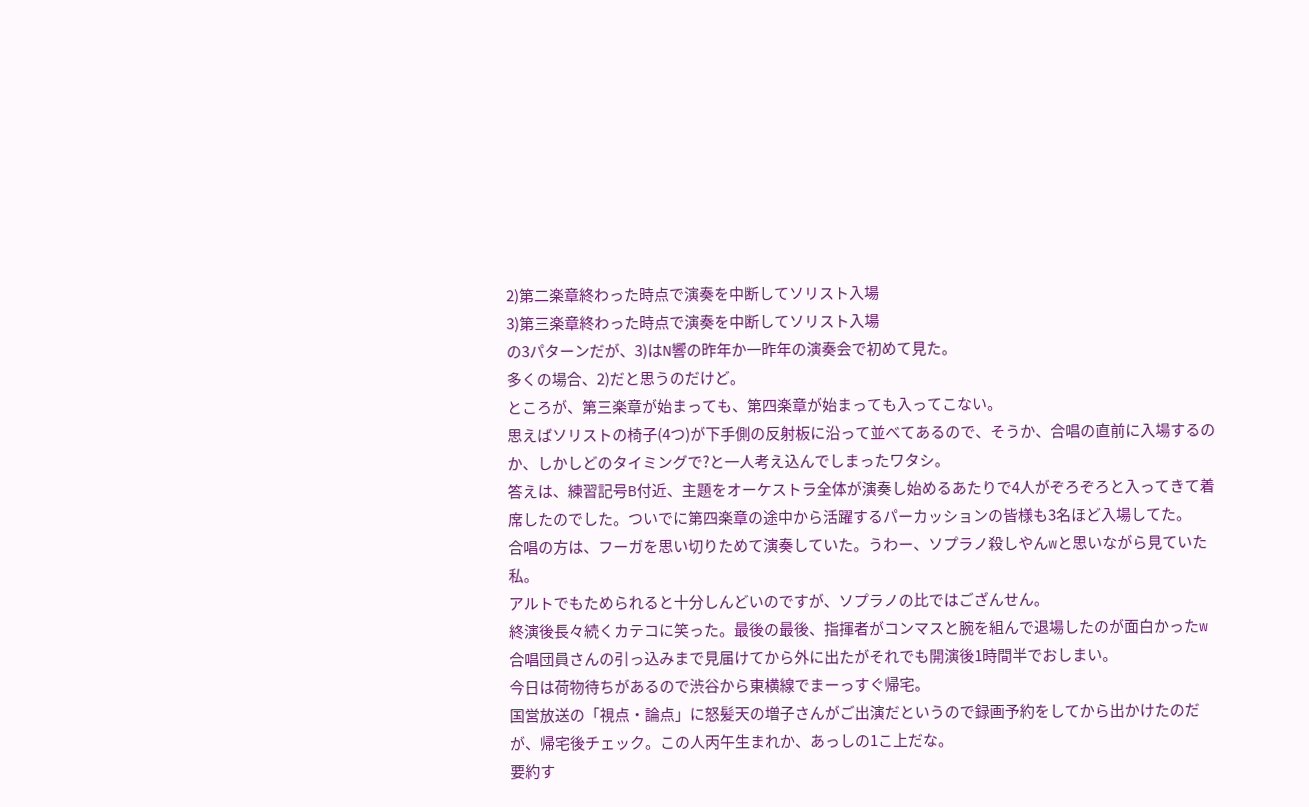2)第二楽章終わった時点で演奏を中断してソリスト入場
3)第三楽章終わった時点で演奏を中断してソリスト入場
の3パターンだが、3)はN響の昨年か一昨年の演奏会で初めて見た。
多くの場合、2)だと思うのだけど。
ところが、第三楽章が始まっても、第四楽章が始まっても入ってこない。
思えばソリストの椅子(4つ)が下手側の反射板に沿って並べてあるので、そうか、合唱の直前に入場するのか、しかしどのタイミングで?と一人考え込んでしまったワタシ。
答えは、練習記号B付近、主題をオーケストラ全体が演奏し始めるあたりで4人がぞろぞろと入ってきて着席したのでした。ついでに第四楽章の途中から活躍するパーカッションの皆様も3名ほど入場してた。
合唱の方は、フーガを思い切りためて演奏していた。うわー、ソプラノ殺しやんwと思いながら見ていた私。
アルトでもためられると十分しんどいのですが、ソプラノの比ではござんせん。
終演後長々続くカテコに笑った。最後の最後、指揮者がコンマスと腕を組んで退場したのが面白かったw
合唱団員さんの引っ込みまで見届けてから外に出たがそれでも開演後1時間半でおしまい。
今日は荷物待ちがあるので渋谷から東横線でまーっすぐ帰宅。
国営放送の「視点・論点」に怒髪天の増子さんがご出演だというので録画予約をしてから出かけたのだが、帰宅後チェック。この人丙午生まれか、あっしの1こ上だな。
要約す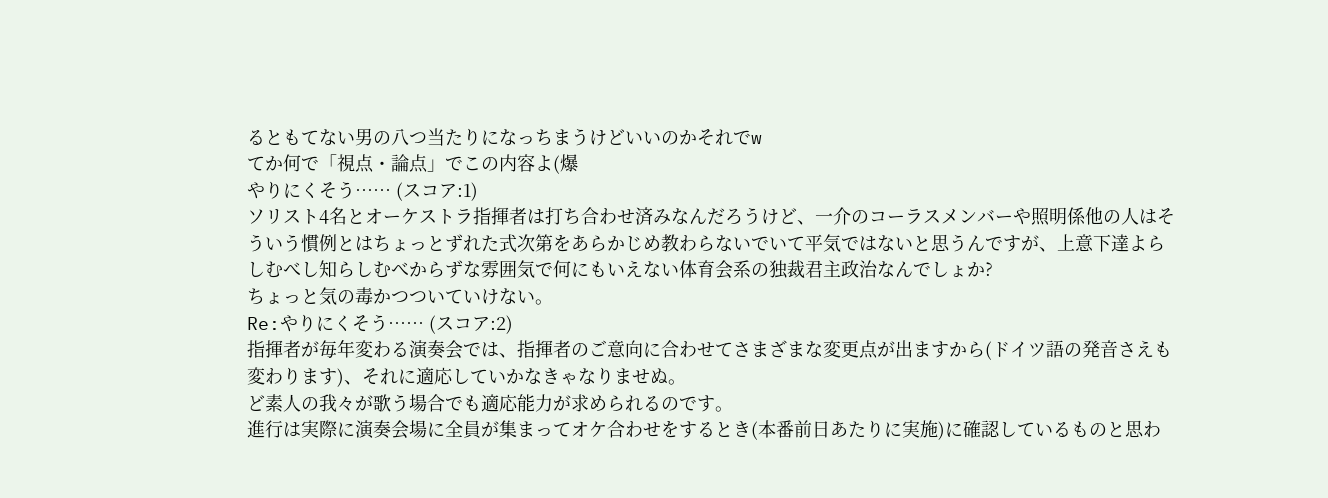るともてない男の八つ当たりになっちまうけどいいのかそれでw
てか何で「視点・論点」でこの内容よ(爆
やりにくそう…… (スコア:1)
ソリスト4名とオーケストラ指揮者は打ち合わせ済みなんだろうけど、一介のコーラスメンバーや照明係他の人はそういう慣例とはちょっとずれた式次第をあらかじめ教わらないでいて平気ではないと思うんですが、上意下達よらしむべし知らしむべからずな雰囲気で何にもいえない体育会系の独裁君主政治なんでしょか?
ちょっと気の毒かつついていけない。
Re:やりにくそう…… (スコア:2)
指揮者が毎年変わる演奏会では、指揮者のご意向に合わせてさまざまな変更点が出ますから(ドイツ語の発音さえも変わります)、それに適応していかなきゃなりませぬ。
ど素人の我々が歌う場合でも適応能力が求められるのです。
進行は実際に演奏会場に全員が集まってオケ合わせをするとき(本番前日あたりに実施)に確認しているものと思わ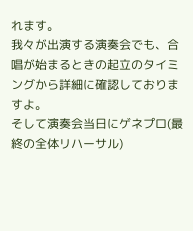れます。
我々が出演する演奏会でも、合唱が始まるときの起立のタイミングから詳細に確認しておりますよ。
そして演奏会当日にゲネプロ(最終の全体リハーサル)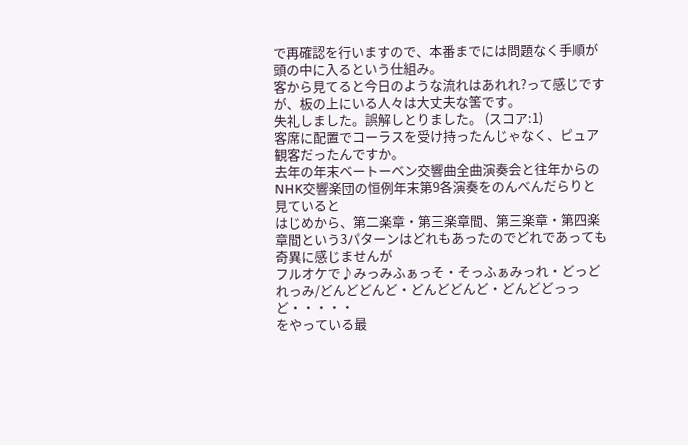で再確認を行いますので、本番までには問題なく手順が頭の中に入るという仕組み。
客から見てると今日のような流れはあれれ?って感じですが、板の上にいる人々は大丈夫な筈です。
失礼しました。誤解しとりました。 (スコア:1)
客席に配置でコーラスを受け持ったんじゃなく、ピュア観客だったんですか。
去年の年末ベートーベン交響曲全曲演奏会と往年からのNHK交響楽団の恒例年末第9各演奏をのんべんだらりと見ていると
はじめから、第二楽章・第三楽章間、第三楽章・第四楽章間という3パターンはどれもあったのでどれであっても奇異に感じませんが
フルオケで♪みっみふぁっそ・そっふぁみっれ・どっどれっみ/どんどどんど・どんどどんど・どんどどっっど・・・・・
をやっている最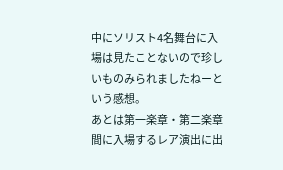中にソリスト4名舞台に入場は見たことないので珍しいものみられましたねーという感想。
あとは第一楽章・第二楽章間に入場するレア演出に出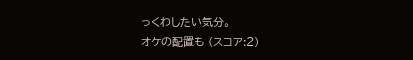っくわしたい気分。
オケの配置も (スコア:2)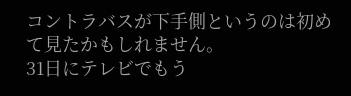コントラバスが下手側というのは初めて見たかもしれません。
31日にテレビでもう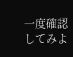一度確認してみよ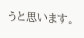うと思います。